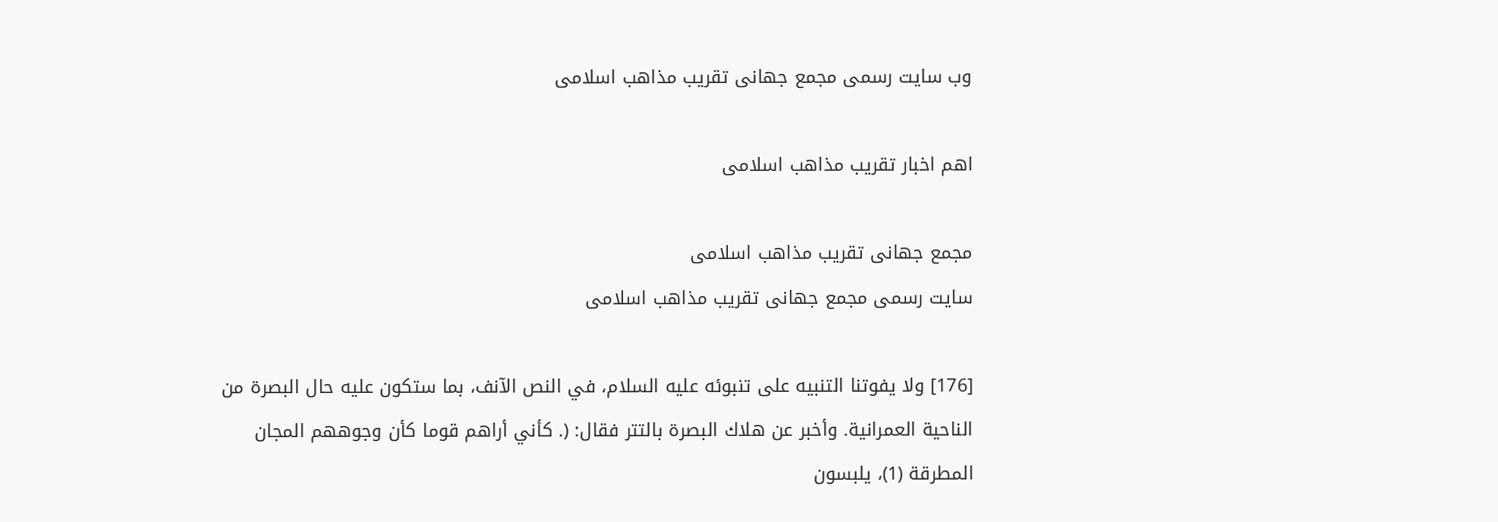وب سایت رسمی مجمع جهانى تقريب مذاهب اسلامى

اهم اخبار تقریب مذاهب اسلامی

مجمع جهانى تقريب مذاهب اسلامى
سایت رسمی مجمع جهانى تقريب مذاهب اسلامى

[176] ولا يفوتنا التنبيه على تنبوئه عليه السلام، في النص الآنف، بما ستكون عليه حال البصرة من الناحية العمرانية. وأخبر عن هلاك البصرة بالتتر فقال: (. كأني أراهم قوما كأن وجوههم المجان المطرقة (1)، يلبسون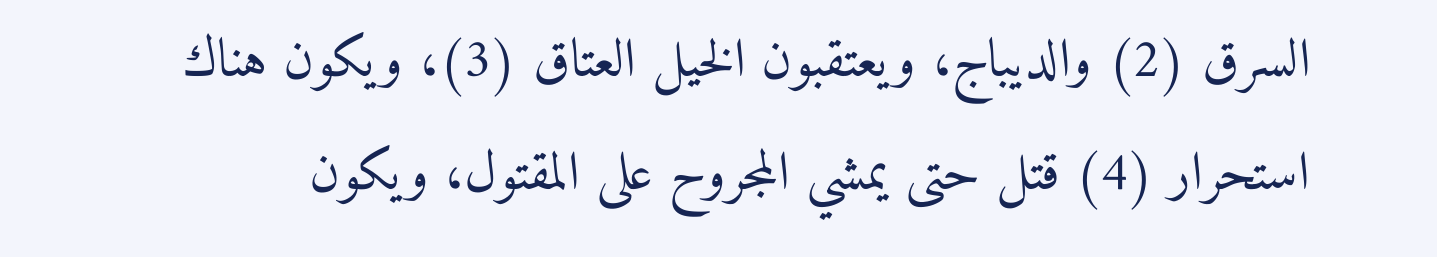السرق (2) والديباج، ويعتقبون الخيل العتاق (3)، ويكون هناك استحرار (4) قتل حتى يمشي المجروح على المقتول، ويكون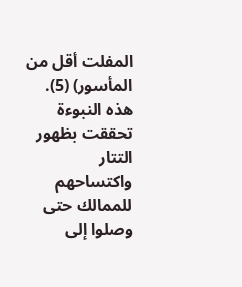المفلت أقل من المأسور) (5). هذه النبوءة تحققت بظهور التتار واكتساحهم للممالك حتى وصلوا إلى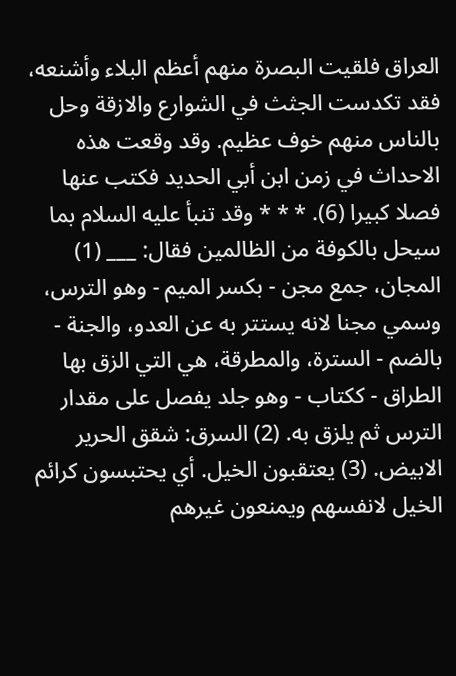العراق فلقيت البصرة منهم أعظم البلاء وأشنعه، فقد تكدست الجثث في الشوارع والازقة وحل بالناس منهم خوف عظيم. وقد وقعت هذه الاحداث في زمن ابن أبي الحديد فكتب عنها فصلا كبيرا (6). * * * وقد تنبأ عليه السلام بما سيحل بالكوفة من الظالمين فقال: ___ (1) المجان، جمع مجن - بكسر الميم - وهو الترس، وسمي مجنا لانه يستتر به عن العدو، والجنة - بالضم - السترة، والمطرقة، هي التي الزق بها الطراق - ككتاب - وهو جلد يفصل على مقدار الترس ثم يلزق به. (2) السرق: شقق الحرير الابيض. (3) يعتقبون الخيل. أي يحتبسون كرائم الخيل لانفسهم ويمنعون غيرهم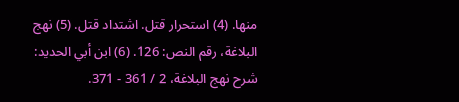منها. (4) استحرار قتل. اشتداد قتل. (5) نهج البلاغة، رقم النص: 126. (6) ابن أبي الحديد: شرح نهج البلاغة، 2 / 361 - 371.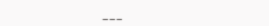___